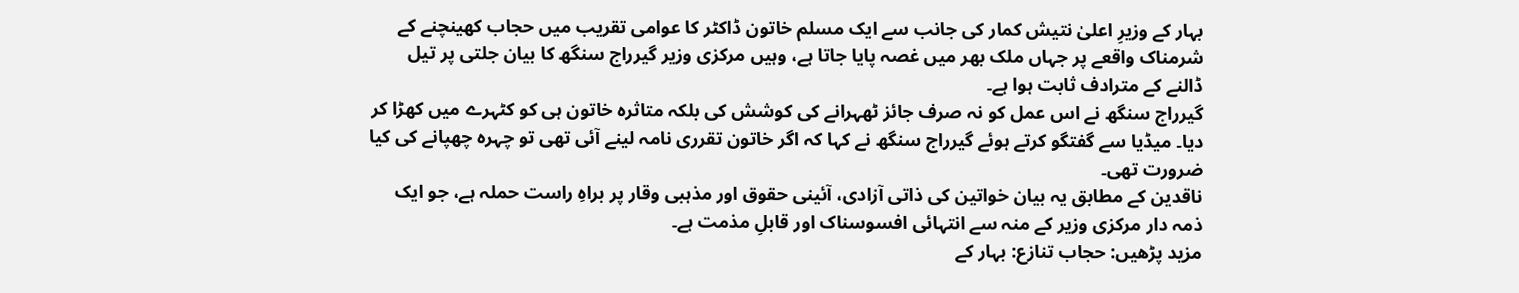بہار کے وزیرِ اعلیٰ نتیش کمار کی جانب سے ایک مسلم خاتون ڈاکٹر کا عوامی تقریب میں حجاب کھینچنے کے شرمناک واقعے پر جہاں ملک بھر میں غصہ پایا جاتا ہے، وہیں مرکزی وزیر گیرراج سنگھ کا بیان جلتی پر تیل ڈالنے کے مترادف ثابت ہوا ہے۔
گیرراج سنگھ نے اس عمل کو نہ صرف جائز ٹھہرانے کی کوشش کی بلکہ متاثرہ خاتون ہی کو کٹہرے میں کھڑا کر دیا۔ میڈیا سے گفتگو کرتے ہوئے گیرراج سنگھ نے کہا کہ اگر خاتون تقرری نامہ لینے آئی تھی تو چہرہ چھپانے کی کیا ضرورت تھی۔
ناقدین کے مطابق یہ بیان خواتین کی ذاتی آزادی، آئینی حقوق اور مذہبی وقار پر براہِ راست حملہ ہے، جو ایک ذمہ دار مرکزی وزیر کے منہ سے انتہائی افسوسناک اور قابلِ مذمت ہے۔
مزید پڑھیں: حجاب تنازع: بہار کے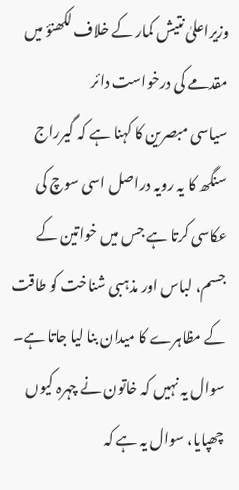وزیراعلیٰ نتیش کمار کے خلاف لکھنؤ میں مقدمے کی درخواست دائر
سیاسی مبصرین کا کہنا ہے کہ گیرراج سنگھ کا یہ رویہ دراصل اسی سوچ کی عکاسی کرتا ہے جس میں خواتین کے جسم، لباس اور مذہبی شناخت کو طاقت کے مظاہرے کا میدان بنا لیا جاتا ہے۔
سوال یہ نہیں کہ خاتون نے چہرہ کیوں چھپایا، سوال یہ ہے کہ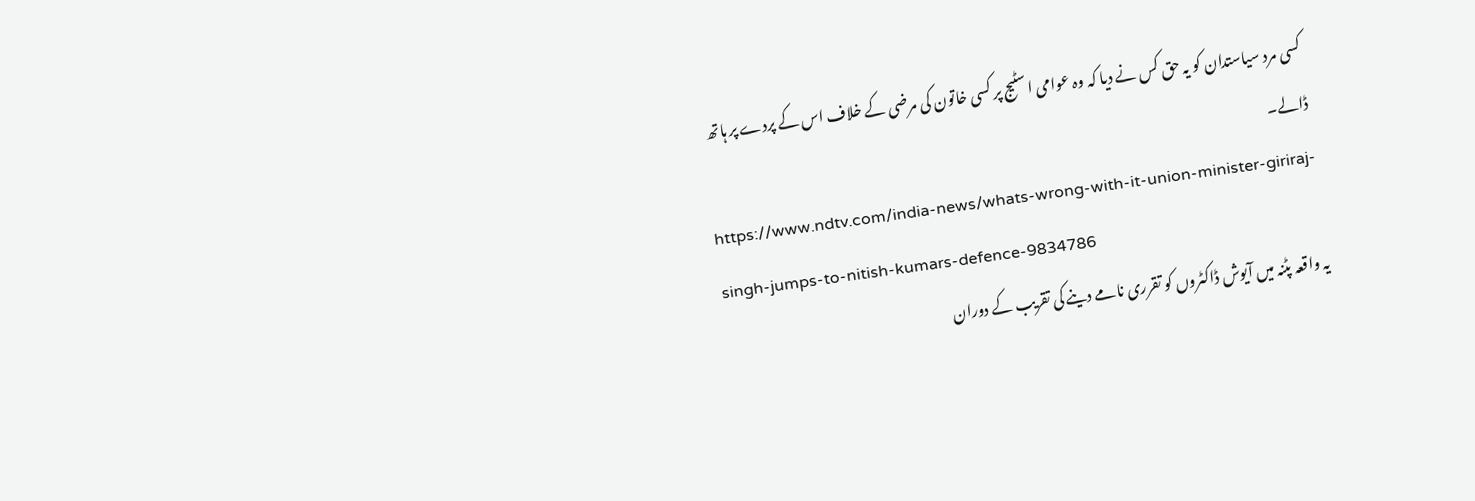کسی مرد سیاستدان کو یہ حق کس نے دیا کہ وہ عوامی اسٹیج پر کسی خاتون کی مرضی کے خلاف اس کے پردے پر ہاتھ ڈالے۔
https://www.ndtv.com/india-news/whats-wrong-with-it-union-minister-giriraj-singh-jumps-to-nitish-kumars-defence-9834786
یہ واقعہ پٹنہ میں آیوش ڈاکٹروں کو تقرری نامے دینے کی تقریب کے دوران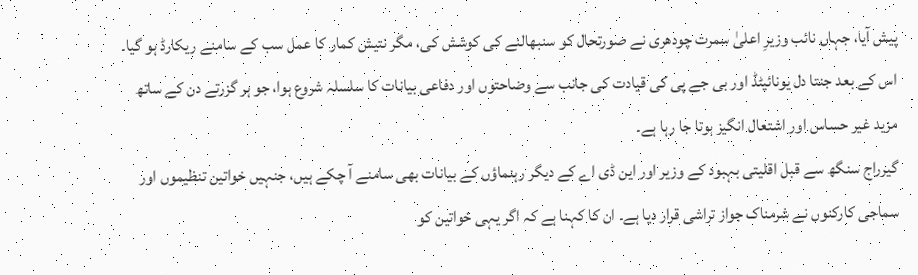پیش آیا، جہاں نائب وزیرِ اعلیٰ سمرت چودھری نے صورتحال کو سنبھالنے کی کوشش کی، مگر نتیش کمار کا عمل سب کے سامنے ریکارڈ ہو گیا۔
اس کے بعد جنتا دل یونائیٹڈ اور بی جے پی کی قیادت کی جانب سے وضاحتوں اور دفاعی بیانات کا سلسلہ شروع ہوا، جو ہر گزرتے دن کے ساتھ مزید غیر حساس اور اشتعال انگیز ہوتا جا رہا ہے۔
گیرراج سنگھ سے قبل اقلیتی بہبود کے وزیر اور این ڈی اے کے دیگر رہنماؤں کے بیانات بھی سامنے آ چکے ہیں، جنہیں خواتین تنظیموں اور سماجی کارکنوں نے شرمناک جواز تراشی قرار دیا ہے۔ ان کا کہنا ہے کہ اگر یہی خواتین کو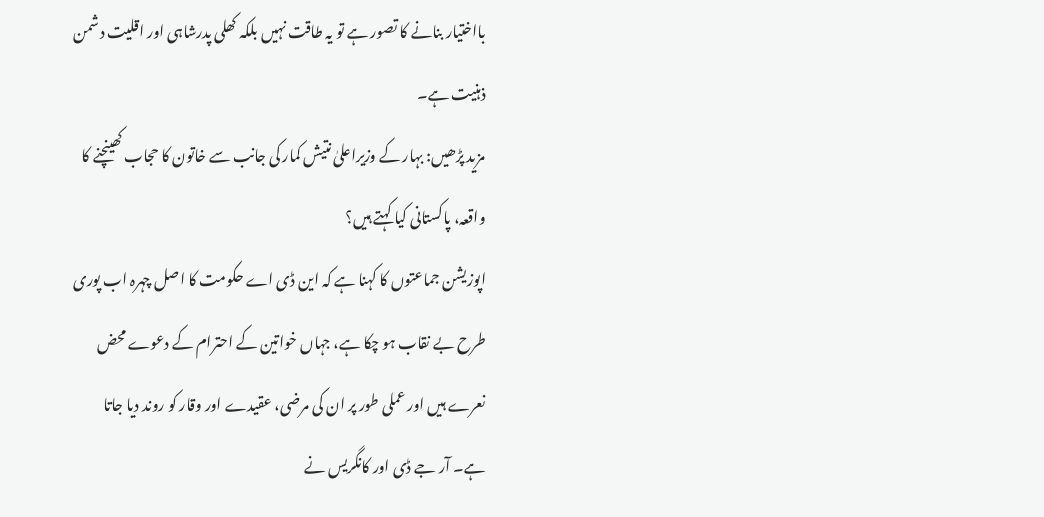بااختیار بنانے کا تصور ہے تو یہ طاقت نہیں بلکہ کھلی پدرشاہی اور اقلیت دشمن ذہنیت ہے۔
مزید پڑھیں: بہار کے وزیراعلیٰ نتیش کمار کی جانب سے خاتون کا حجاب کھینچنے کا واقعہ، پاکستانی کیا کہتے ہیں؟
اپوزیشن جماعتوں کا کہنا ہے کہ این ڈی اے حکومت کا اصل چہرہ اب پوری طرح بے نقاب ہو چکا ہے، جہاں خواتین کے احترام کے دعوے محض نعرے ہیں اور عملی طور پر ان کی مرضی، عقیدے اور وقار کو روند دیا جاتا ہے۔ آر جے ڈی اور کانگریس نے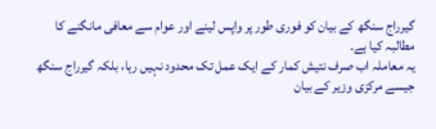گیرراج سنگھ کے بیان کو فوری طور پر واپس لینے اور عوام سے معافی مانگنے کا مطالبہ کیا ہے۔
یہ معاملہ اب صرف نتیش کمار کے ایک عمل تک محدود نہیں رہا، بلکہ گیرراج سنگھ جیسے مرکزی وزیر کے بیان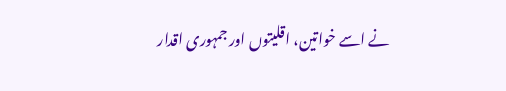نے اسے خواتین، اقلیتوں اور جمہوری اقدار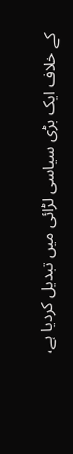کے خلاف ایک بڑی سیاسی لڑائی میں تبدیل کردیا ہے،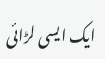ایک ایسی لڑائی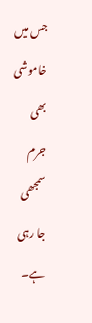جس میں خاموشی بھی جرم سمجھی جا رہی ہے۔